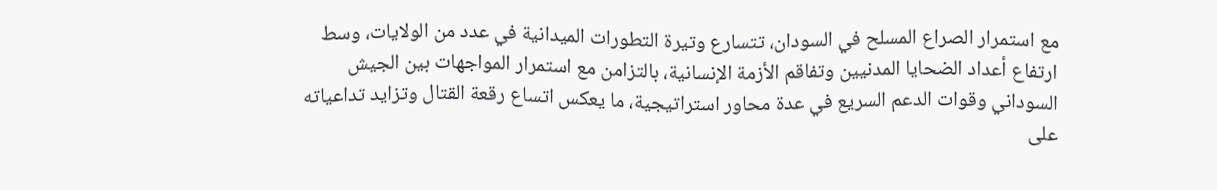مع استمرار الصراع المسلح في السودان، تتسارع وتيرة التطورات الميدانية في عدد من الولايات، وسط ارتفاع أعداد الضحايا المدنيين وتفاقم الأزمة الإنسانية، بالتزامن مع استمرار المواجهات بين الجيش السوداني وقوات الدعم السريع في عدة محاور استراتيجية، ما يعكس اتساع رقعة القتال وتزايد تداعياته على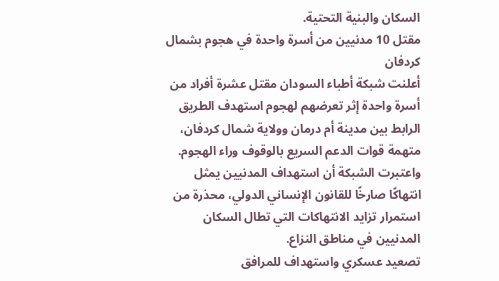السكان والبنية التحتية.
مقتل 10 مدنيين من أسرة واحدة في هجوم بشمال كردفان
أعلنت شبكة أطباء السودان مقتل عشرة أفراد من أسرة واحدة إثر تعرضهم لهجوم استهدف الطريق الرابط بين مدينة أم درمان وولاية شمال كردفان، متهمة قوات الدعم السريع بالوقوف وراء الهجوم.
واعتبرت الشبكة أن استهداف المدنيين يمثل انتهاكًا صارخًا للقانون الإنساني الدولي، محذرة من استمرار تزايد الانتهاكات التي تطال السكان المدنيين في مناطق النزاع.
تصعيد عسكري واستهداف للمرافق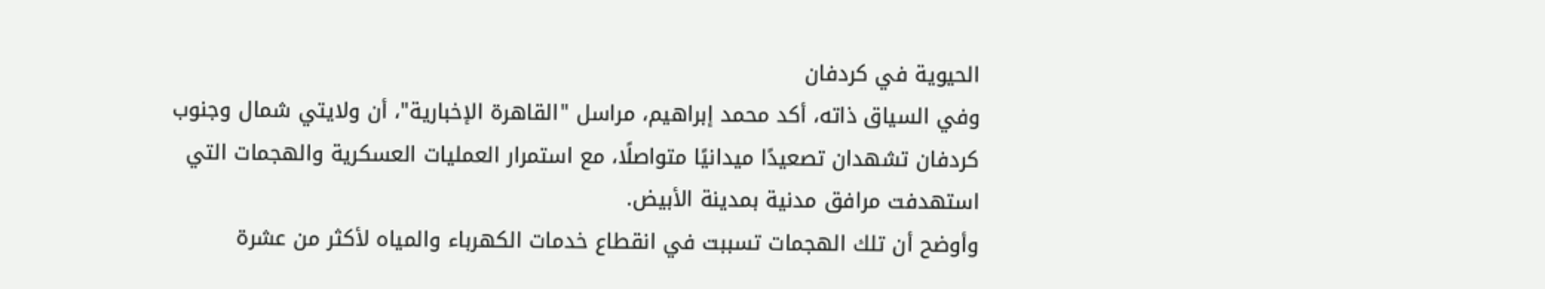الحيوية في كردفان
وفي السياق ذاته، أكد محمد إبراهيم، مراسل "القاهرة الإخبارية"، أن ولايتي شمال وجنوب كردفان تشهدان تصعيدًا ميدانيًا متواصلًا، مع استمرار العمليات العسكرية والهجمات التي استهدفت مرافق مدنية بمدينة الأبيض.
وأوضح أن تلك الهجمات تسببت في انقطاع خدمات الكهرباء والمياه لأكثر من عشرة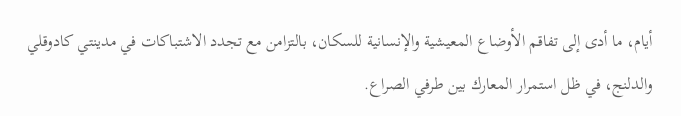أيام، ما أدى إلى تفاقم الأوضاع المعيشية والإنسانية للسكان، بالتزامن مع تجدد الاشتباكات في مدينتي كادوقلي والدلنج، في ظل استمرار المعارك بين طرفي الصراع.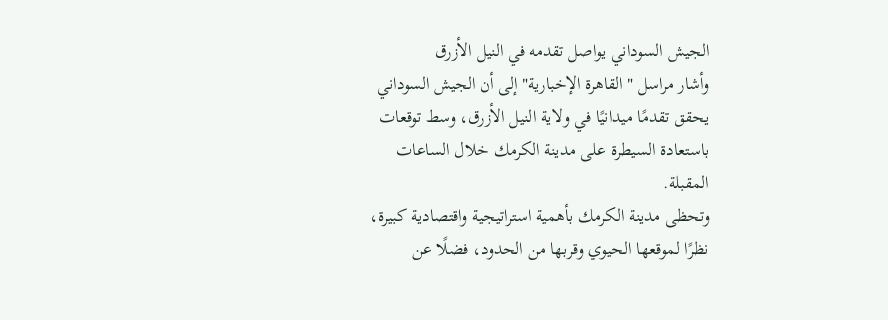الجيش السوداني يواصل تقدمه في النيل الأزرق
وأشار مراسل "القاهرة الإخبارية" إلى أن الجيش السوداني يحقق تقدمًا ميدانيًا في ولاية النيل الأزرق، وسط توقعات باستعادة السيطرة على مدينة الكرمك خلال الساعات المقبلة.
وتحظى مدينة الكرمك بأهمية استراتيجية واقتصادية كبيرة، نظرًا لموقعها الحيوي وقربها من الحدود، فضلًا عن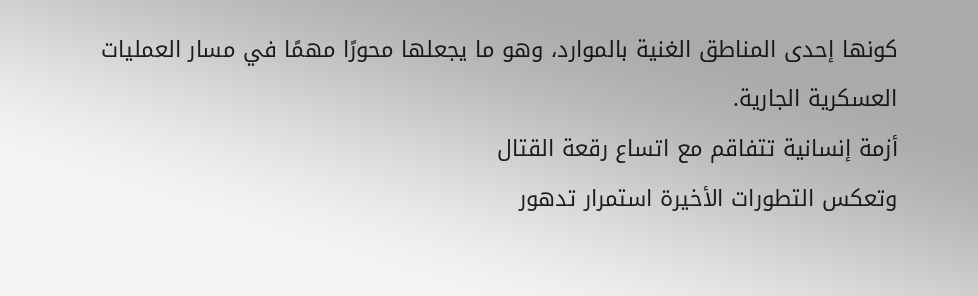كونها إحدى المناطق الغنية بالموارد، وهو ما يجعلها محورًا مهمًا في مسار العمليات العسكرية الجارية.
أزمة إنسانية تتفاقم مع اتساع رقعة القتال
وتعكس التطورات الأخيرة استمرار تدهور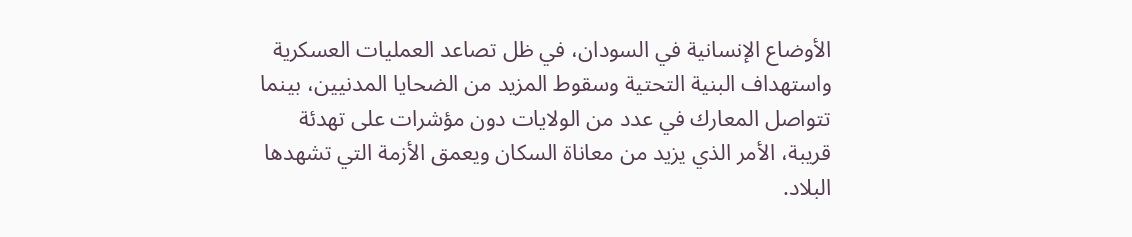الأوضاع الإنسانية في السودان، في ظل تصاعد العمليات العسكرية واستهداف البنية التحتية وسقوط المزيد من الضحايا المدنيين، بينما تتواصل المعارك في عدد من الولايات دون مؤشرات على تهدئة قريبة، الأمر الذي يزيد من معاناة السكان ويعمق الأزمة التي تشهدها البلاد.